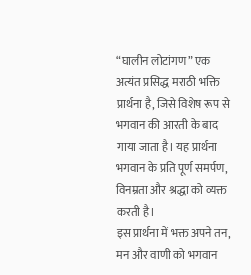“घालीन लोटांगण” एक अत्यंत प्रसिद्ध मराठी भक्ति प्रार्थना है, जिसे विशेष रूप से भगवान की आरती के बाद गाया जाता है। यह प्रार्थना भगवान के प्रति पूर्ण समर्पण, विनम्रता और श्रद्धा को व्यक्त करती है।
इस प्रार्थना में भक्त अपने तन, मन और वाणी को भगवान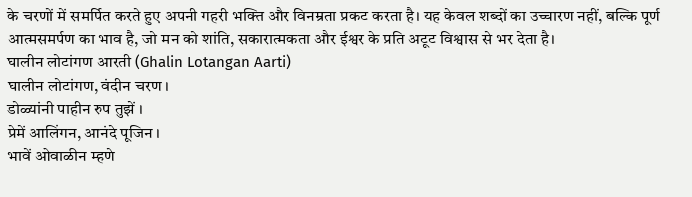के चरणों में समर्पित करते हुए अपनी गहरी भक्ति और विनम्रता प्रकट करता है। यह केवल शब्दों का उच्चारण नहीं, बल्कि पूर्ण आत्मसमर्पण का भाव है, जो मन को शांति, सकारात्मकता और ईश्वर के प्रति अटूट विश्वास से भर देता है।
घालीन लोटांगण आरती (Ghalin Lotangan Aarti)
घालीन लोटांगण, वंदीन चरण ।
डोळ्यांनी पाहीन रुप तुझें ।
प्रेमें आलिंगन, आनंदे पूजिन ।
भावें ओवाळीन म्हणे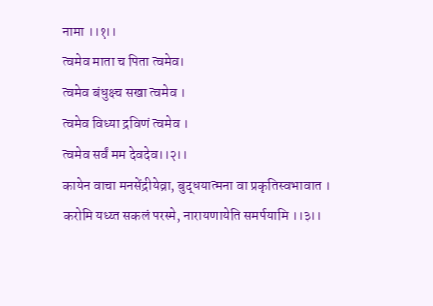नामा ।।१।।
त्वमेव माता च पिता त्वमेव।
त्वमेव बंधुक्ष्च सखा त्वमेव ।
त्वमेव विध्या द्रविणं त्वमेव ।
त्वमेव सर्वं मम देवदेव।।२।।
कायेन वाचा मनसेंद्रीयेव्रा, बुद्धयात्मना वा प्रकृतिस्वभावात ।
करोमि यध्य्त सकलं परस्मे, नारायणायेति समर्पयामि ।।३।।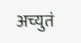अच्युतं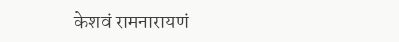केशवं रामनारायणं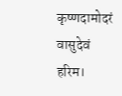कृष्णदामोदरं वासुदेवं हरिम।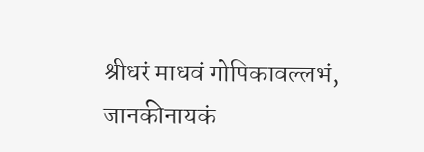श्रीधरं माधवं गोपिकावल्लभं, जानकीनायकं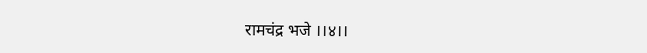रामचंद्र भजे ।।४।।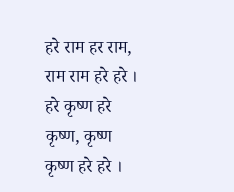हरे राम हर राम, राम राम हरे हरे ।
हरे कृष्ण हरे कृष्ण, कृष्ण कृष्ण हरे हरे ।